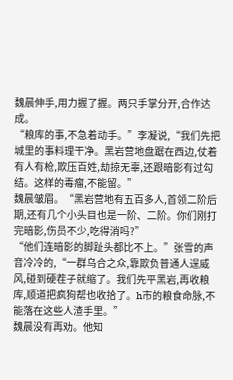魏晨伸手,用力握了握。两只手掌分开,合作达成。
“粮库的事,不急着动手。”李凝说,“我们先把城里的事料理干净。黑岩营地盘踞在西边,仗着有人有枪,欺压百姓,劫掠无辜,还跟暗影有过勾结。这样的毒瘤,不能留。”
魏晨皱眉。“黑岩营地有五百多人,首领二阶后期,还有几个小头目也是一阶、二阶。你们刚打完暗影,伤员不少,吃得消吗?”
“他们连暗影的脚趾头都比不上。”张雪的声音冷冷的,“一群乌合之众,靠欺负普通人逞威风,碰到硬茬子就缩了。我们先平黑岩,再收粮库,顺道把疯狗帮也收拾了。h市的粮食命脉,不能落在这些人渣手里。”
魏晨没有再劝。他知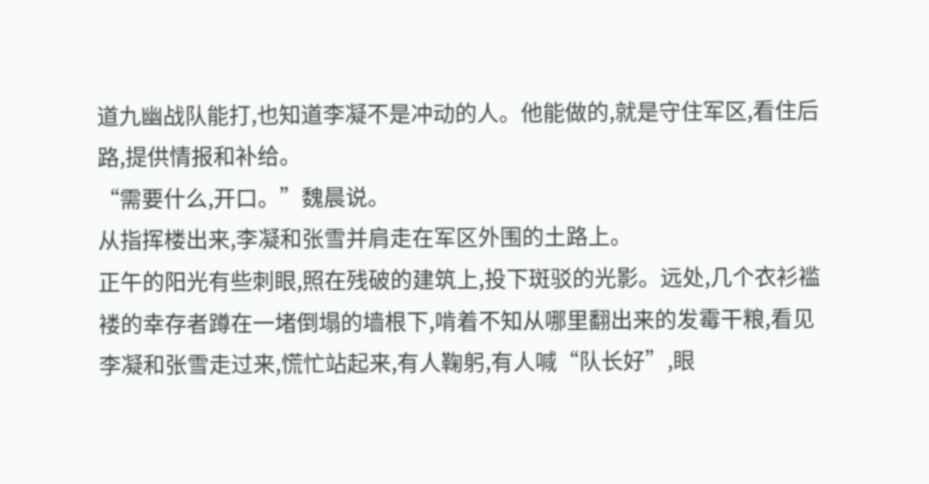道九幽战队能打,也知道李凝不是冲动的人。他能做的,就是守住军区,看住后路,提供情报和补给。
“需要什么,开口。”魏晨说。
从指挥楼出来,李凝和张雪并肩走在军区外围的土路上。
正午的阳光有些刺眼,照在残破的建筑上,投下斑驳的光影。远处,几个衣衫褴褛的幸存者蹲在一堵倒塌的墙根下,啃着不知从哪里翻出来的发霉干粮,看见李凝和张雪走过来,慌忙站起来,有人鞠躬,有人喊“队长好”,眼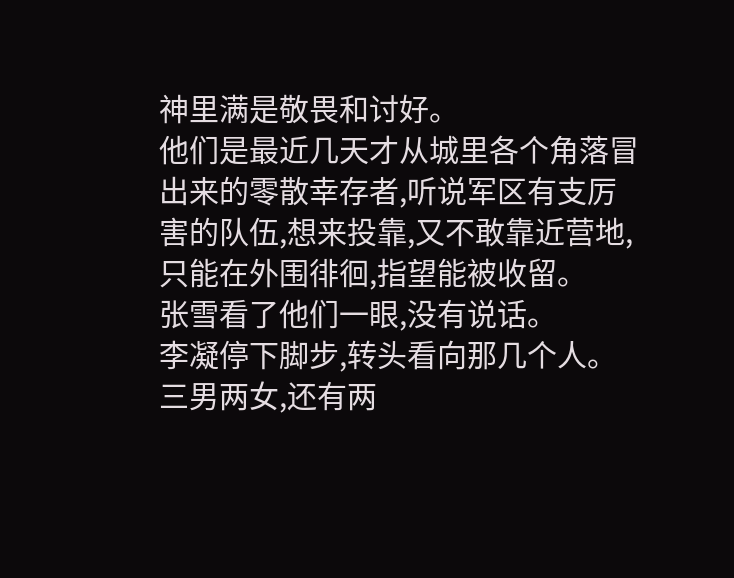神里满是敬畏和讨好。
他们是最近几天才从城里各个角落冒出来的零散幸存者,听说军区有支厉害的队伍,想来投靠,又不敢靠近营地,只能在外围徘徊,指望能被收留。
张雪看了他们一眼,没有说话。
李凝停下脚步,转头看向那几个人。三男两女,还有两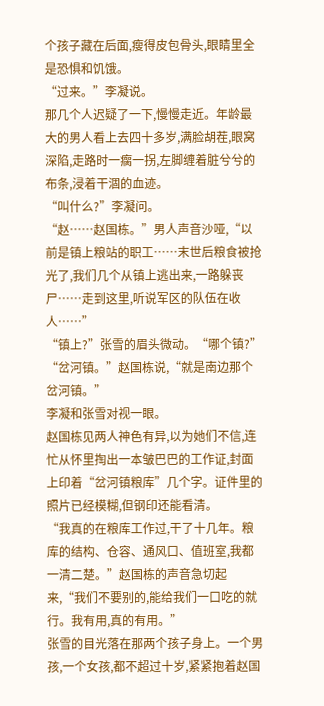个孩子藏在后面,瘦得皮包骨头,眼睛里全是恐惧和饥饿。
“过来。”李凝说。
那几个人迟疑了一下,慢慢走近。年龄最大的男人看上去四十多岁,满脸胡茬,眼窝深陷,走路时一瘸一拐,左脚缠着脏兮兮的布条,浸着干涸的血迹。
“叫什么?”李凝问。
“赵……赵国栋。”男人声音沙哑,“以前是镇上粮站的职工……末世后粮食被抢光了,我们几个从镇上逃出来,一路躲丧尸……走到这里,听说军区的队伍在收人……”
“镇上?”张雪的眉头微动。“哪个镇?”
“岔河镇。”赵国栋说,“就是南边那个岔河镇。”
李凝和张雪对视一眼。
赵国栋见两人神色有异,以为她们不信,连忙从怀里掏出一本皱巴巴的工作证,封面上印着“岔河镇粮库”几个字。证件里的照片已经模糊,但钢印还能看清。
“我真的在粮库工作过,干了十几年。粮库的结构、仓容、通风口、值班室,我都一清二楚。”赵国栋的声音急切起来,“我们不要别的,能给我们一口吃的就行。我有用,真的有用。”
张雪的目光落在那两个孩子身上。一个男孩,一个女孩,都不超过十岁,紧紧抱着赵国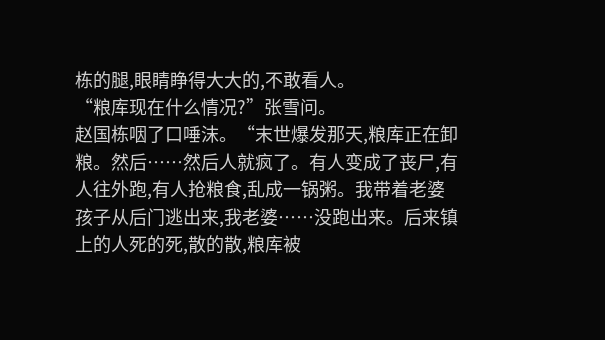栋的腿,眼睛睁得大大的,不敢看人。
“粮库现在什么情况?”张雪问。
赵国栋咽了口唾沫。“末世爆发那天,粮库正在卸粮。然后……然后人就疯了。有人变成了丧尸,有人往外跑,有人抢粮食,乱成一锅粥。我带着老婆孩子从后门逃出来,我老婆……没跑出来。后来镇上的人死的死,散的散,粮库被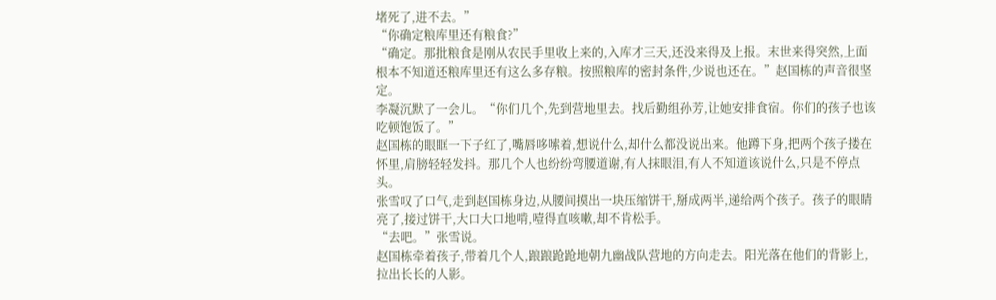堵死了,进不去。”
“你确定粮库里还有粮食?”
“确定。那批粮食是刚从农民手里收上来的,入库才三天,还没来得及上报。末世来得突然,上面根本不知道还粮库里还有这么多存粮。按照粮库的密封条件,少说也还在。”赵国栋的声音很坚定。
李凝沉默了一会儿。“你们几个,先到营地里去。找后勤组孙芳,让她安排食宿。你们的孩子也该吃顿饱饭了。”
赵国栋的眼眶一下子红了,嘴唇哆嗦着,想说什么,却什么都没说出来。他蹲下身,把两个孩子搂在怀里,肩膀轻轻发抖。那几个人也纷纷弯腰道谢,有人抹眼泪,有人不知道该说什么,只是不停点头。
张雪叹了口气,走到赵国栋身边,从腰间摸出一块压缩饼干,掰成两半,递给两个孩子。孩子的眼睛亮了,接过饼干,大口大口地啃,噎得直咳嗽,却不肯松手。
“去吧。”张雪说。
赵国栋牵着孩子,带着几个人,踉踉跄跄地朝九幽战队营地的方向走去。阳光落在他们的背影上,拉出长长的人影。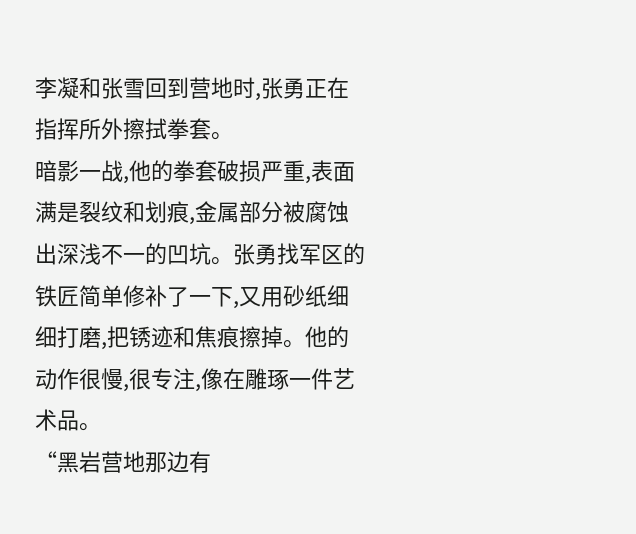李凝和张雪回到营地时,张勇正在指挥所外擦拭拳套。
暗影一战,他的拳套破损严重,表面满是裂纹和划痕,金属部分被腐蚀出深浅不一的凹坑。张勇找军区的铁匠简单修补了一下,又用砂纸细细打磨,把锈迹和焦痕擦掉。他的动作很慢,很专注,像在雕琢一件艺术品。
“黑岩营地那边有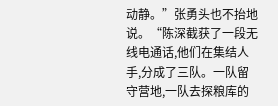动静。”张勇头也不抬地说。“陈深截获了一段无线电通话,他们在集结人手,分成了三队。一队留守营地,一队去探粮库的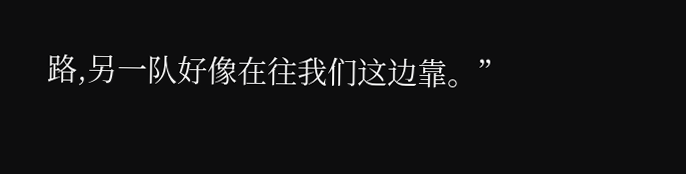路,另一队好像在往我们这边靠。”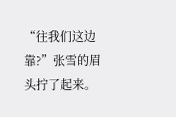“往我们这边靠?”张雪的眉头拧了起来。